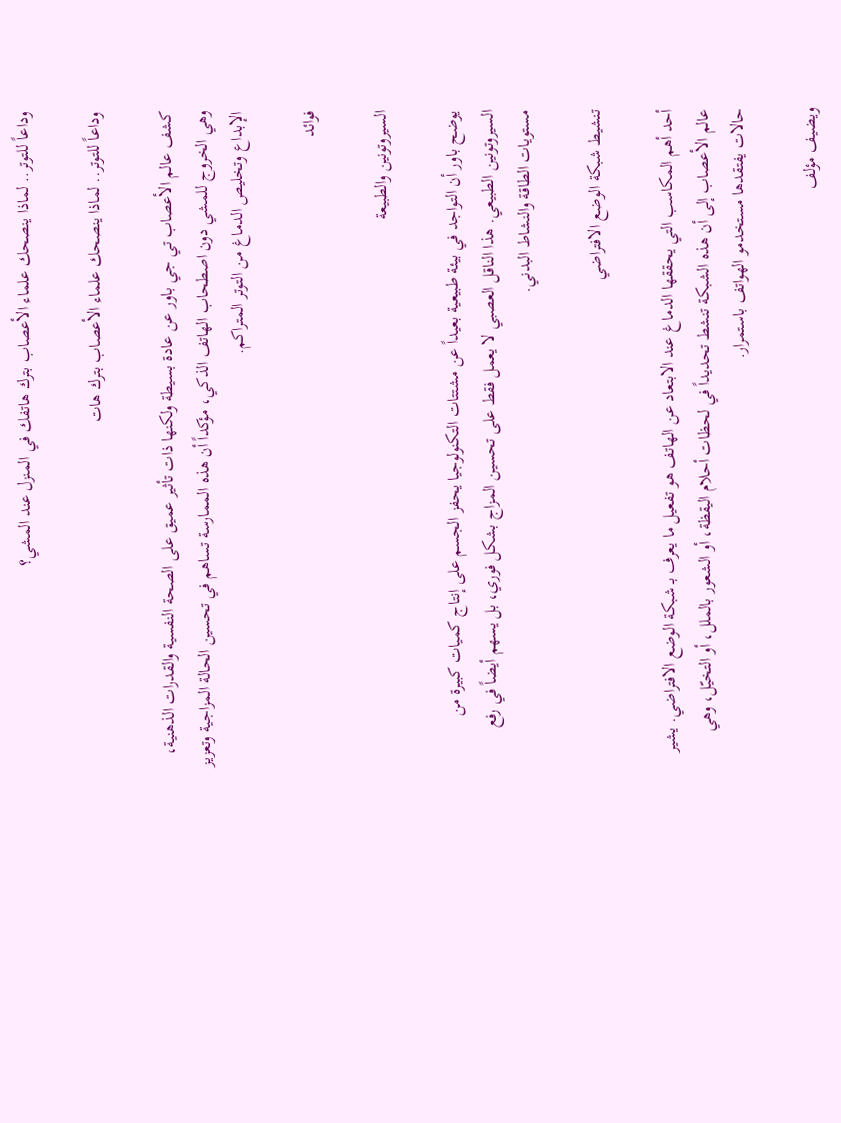وداعاً للتوتر.. لماذا ينصحك علماء الأعصاب بترك هاتفك في المنزل عند المشي؟

وداعاً للتوتر.. لماذا ينصحك علماء الأعصاب بترك هات

كشف عالم الأعصاب تي جي باور عن عادة بسيطة ولكنها ذات تأثير عميق على الصحة النفسية والقدرات الذهنية، وهي الخروج للمشي دون اصطحاب الهاتف الذكي، مؤكداً أن هذه الممارسة تساهم في تحسين الحالة المزاجية وتعزيز الإبداع وتخليص الدماغ من التوتر المتراكم.

فوائد

السيروتونين والطبيعة

يوضح باور أن التواجد في بيئة طبيعية بعيداً عن مشتتات التكنولوجيا يحفز الجسم على إنتاج كميات كبيرة من السيروتونين الطبيعي. هذا الناقل العصبي لا يعمل فقط على تحسين المزاج بشكل فوري، بل يسهم أيضاً في رفع مستويات الطاقة والنشاط البدني.

تنشيط شبكة الوضع الافتراضي

أحد أهم المكاسب التي يحققها الدماغ عند الابتعاد عن الهاتف هو تفعيل ما يعرف بـ شبكة الوضع الافتراضي. يشير عالم الأعصاب إلى أن هذه الشبكة تنشط تحديداً في لحظات أحلام اليقظة، أو الشعور بالملل، أو التخيّل، وهي حالات يفتقدها مستخدمو الهواتف باستمرار.

ويضيف مؤلف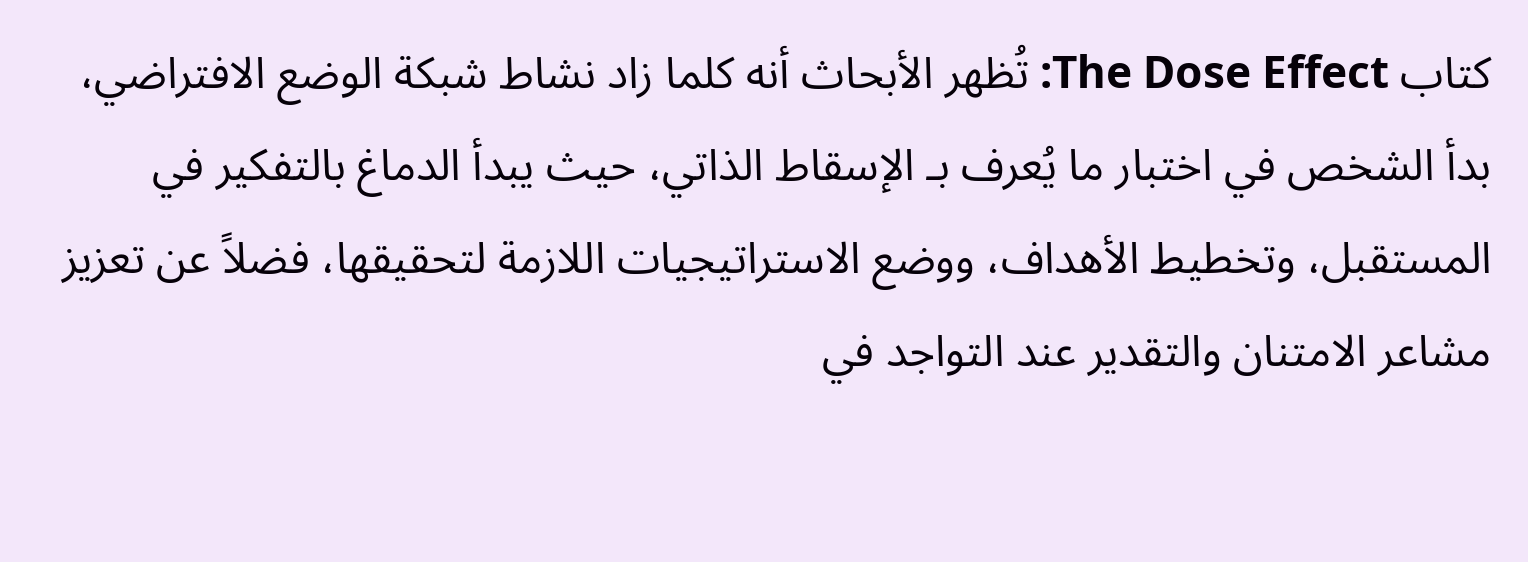كتاب The Dose Effect: تُظهر الأبحاث أنه كلما زاد نشاط شبكة الوضع الافتراضي، بدأ الشخص في اختبار ما يُعرف بـ الإسقاط الذاتي، حيث يبدأ الدماغ بالتفكير في المستقبل، وتخطيط الأهداف، ووضع الاستراتيجيات اللازمة لتحقيقها، فضلاً عن تعزيز مشاعر الامتنان والتقدير عند التواجد في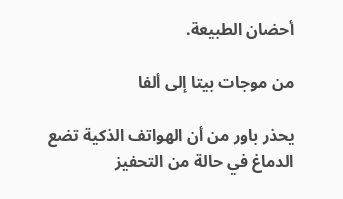أحضان الطبيعة.

من موجات بيتا إلى ألفا

يحذر باور من أن الهواتف الذكية تضع الدماغ في حالة من التحفيز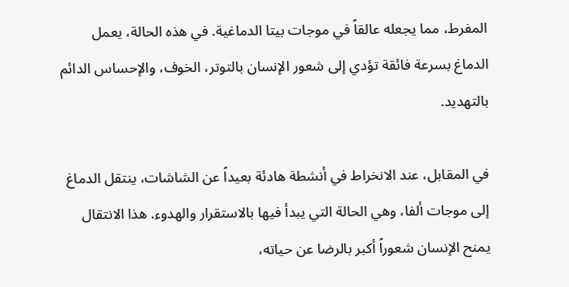المفرط، مما يجعله عالقاً في موجات بيتا الدماغية. في هذه الحالة، يعمل الدماغ بسرعة فائقة تؤدي إلى شعور الإنسان بالتوتر، الخوف، والإحساس الدائم بالتهديد.

في المقابل، عند الانخراط في أنشطة هادئة بعيداً عن الشاشات، ينتقل الدماغ إلى موجات ألفا، وهي الحالة التي يبدأ فيها بالاستقرار والهدوء. هذا الانتقال يمنح الإنسان شعوراً أكبر بالرضا عن حياته،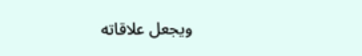ويجعل علاقاته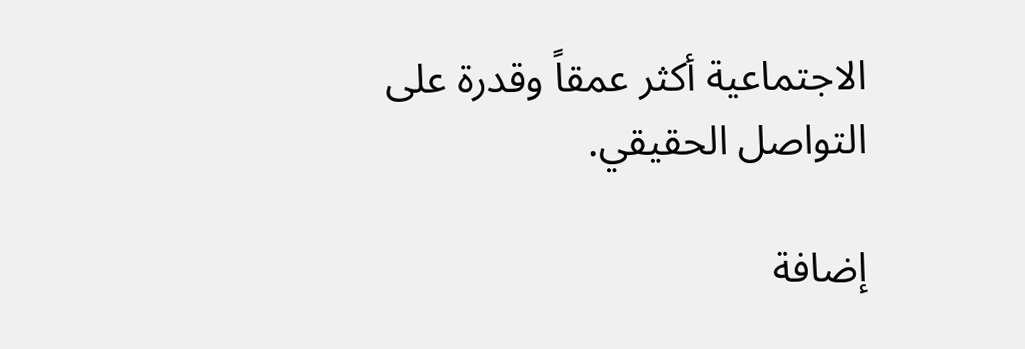الاجتماعية أكثر عمقاً وقدرة على التواصل الحقيقي.

إضافة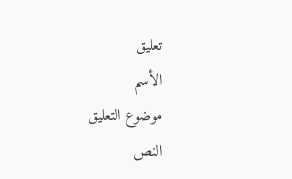تعليق
الأسم
موضوع التعليق
النص